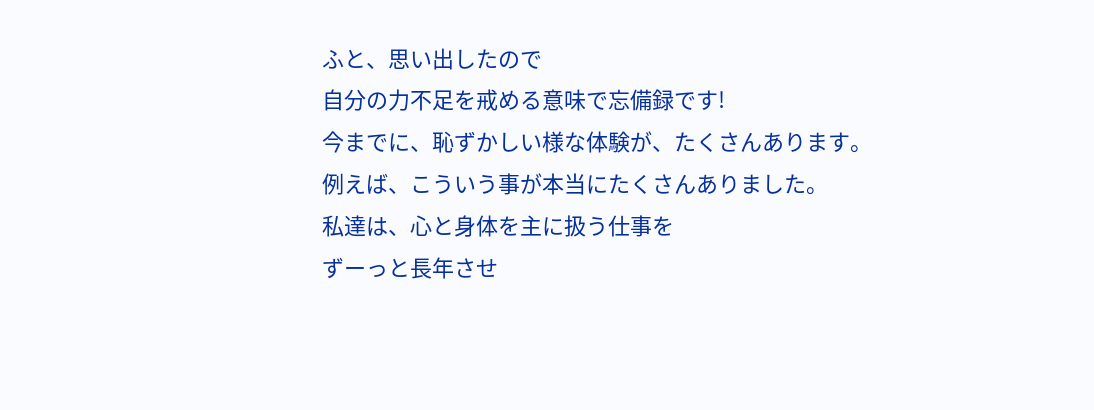ふと、思い出したので
自分の力不足を戒める意味で忘備録です!
今までに、恥ずかしい様な体験が、たくさんあります。
例えば、こういう事が本当にたくさんありました。
私達は、心と身体を主に扱う仕事を
ずーっと長年させ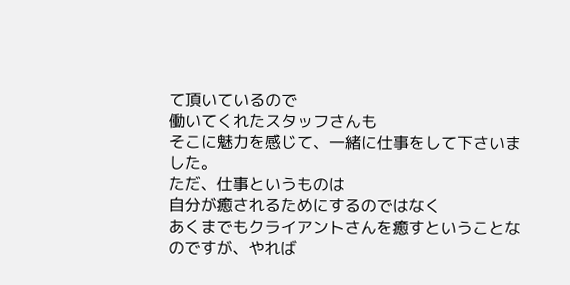て頂いているので
働いてくれたスタッフさんも
そこに魅力を感じて、一緒に仕事をして下さいました。
ただ、仕事というものは
自分が癒されるためにするのではなく
あくまでもクライアントさんを癒すということなのですが、やれば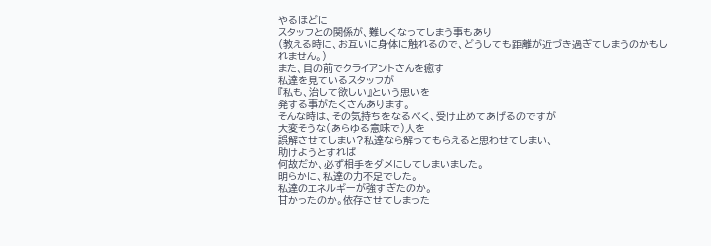やるほどに
スタッフとの関係が、難しくなってしまう事もあり
(教える時に、お互いに身体に触れるので、どうしても距離が近づき過ぎてしまうのかもしれません。)
また、目の前でクライアントさんを癒す
私達を見ているスタッフが
『私も、治して欲しい』という思いを
発する事がたくさんあります。
そんな時は、その気持ちをなるべく、受け止めてあげるのですが
大変そうな(あらゆる意味で)人を
誤解させてしまい?私達なら解ってもらえると思わせてしまい、
助けようとすれば
何故だか、必ず相手をダメにしてしまいました。
明らかに、私達の力不足でした。
私達のエネルギーが強すぎたのか。
甘かったのか。依存させてしまった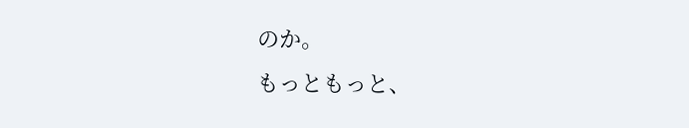のか。
もっともっと、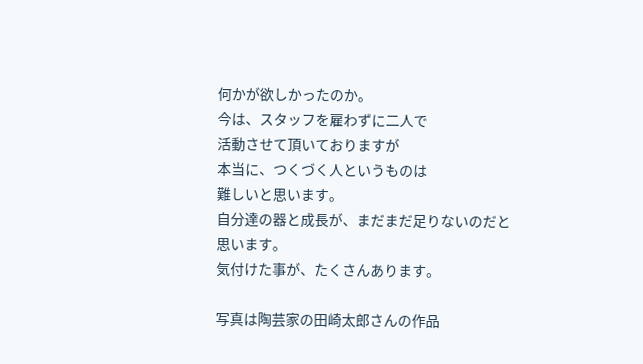何かが欲しかったのか。
今は、スタッフを雇わずに二人で
活動させて頂いておりますが
本当に、つくづく人というものは
難しいと思います。
自分達の器と成長が、まだまだ足りないのだと思います。
気付けた事が、たくさんあります。

写真は陶芸家の田崎太郎さんの作品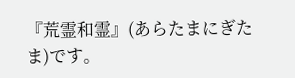『荒霊和霊』(あらたまにぎたま)です。